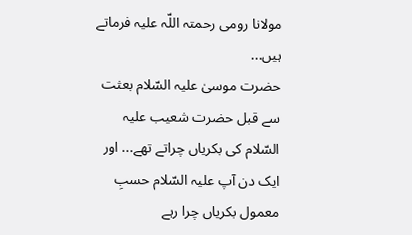مولانا رومی رحمتہ اللّہ علیہ فرماتے ہیں...
حضرت موسیٰ علیہ السّلام بعثت سے قبل حضرت شعیب علیہ السّلام کی بکریاں چراتے تھے... اور ایک دن آپ علیہ السّلام حسبِ معمول بکریاں چرا رہے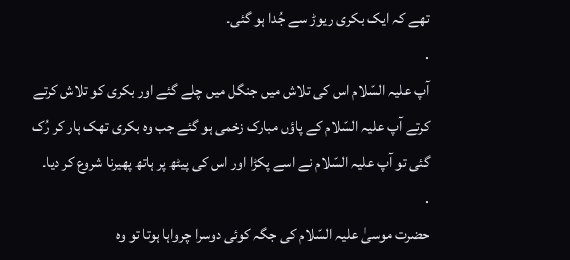تھے کہ ایک بکری ریوڑ سے جُدا ہو گئی۔
.
آپ علیہ السّلام اس کی تلاش میں جنگل میں چلے گئے اور بکری کو تلاش کرتے کرتے آپ علیہ السّلام کے پاؤں مبارک زخمی ہو گئے جب وہ بکری تھک ہار کر رُک گئی تو آپ علیہ السّلام نے اسے پکڑا اور اس کی پیٹھ پر ہاتھ پھیرنا شروع کر دیا۔
.
حضرت موسیٰ علیہ السّلام کی جگہ کوئی دوسرا چرواہا ہوتا تو وہ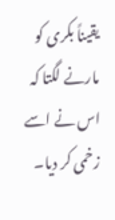یقیناً بکری کو مارنے لگتا کہ اس نے اسے زخمی کر دیا۔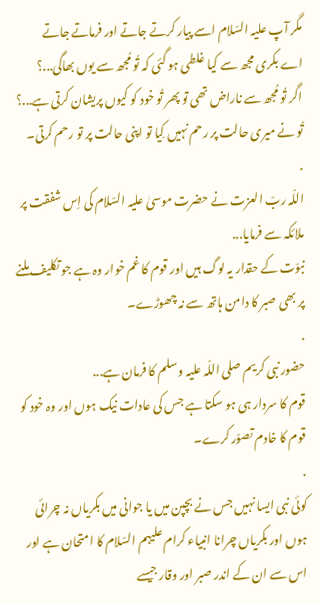مگر آپ علیہ السّلام اسے پیار کرتے جاتے اور فرماتے جاتے
اے بکری مجھ سے کیا غلطی ہو گئی کہ تُو مُجھ سے یوں بھاگی...؟
اگر تُو مُجھ سے ناراض تھی تو پھر تُو خود کو کیوں پریشان کرتی ہے...؟
تُو نے میری حالت پر رحم نہیں کِیا تو اپنی حالت پر تو رحم کرتی۔
.
اللّہ ربّ العزت نے حضرت موسیٰ علیہ السّلام کی اِس شفقت پر ملائکہ سے فرمایا...
نبوّت کے حقدار یہ لوگ ہیں اور قوم کا غم خوار وہ ہے جو تکلیف ملنے پر بھی صبر کا دامن ہاتھ سے نہ چھوڑے۔
.
حضور نبی کریم صلی اللّہ علیہ وسلم کا فرمان ہے...
قوم کا سردار ہی ہو سکتا ہے جس کی عادات نیک ہوں اور وہ خود کو قوم کا خادم تصوّر کرے۔
.
کوئی نبی ایسا نہیں جس نے بچپن میں یا جوانی میں بکریاں نہ چرائی ہوں اور بکریاں چرانا انبیاء کرام علیہم السّلام کا امتحان ہے اور اس سے ان کے اندر صبر اور وقار جیسے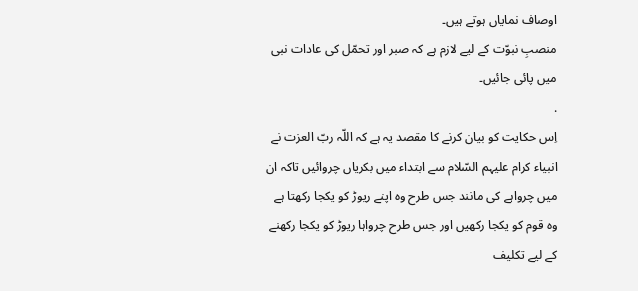اوصاف نمایاں ہوتے ہیں۔
منصبِ نبوّت کے لیے لازم ہے کہ صبر اور تحمّل کی عادات نبی میں پائی جائیں۔
.
اِس حکایت کو بیان کرنے کا مقصد یہ ہے کہ اللّہ ربّ العزت نے انبیاء کرام علیہم السّلام سے ابتداء میں بکریاں چروائیں تاکہ ان میں چرواہے کی مانند جس طرح وہ اپنے ریوڑ کو یکجا رکھتا ہے وہ قوم کو یکجا رکھیں اور جس طرح چرواہا ریوڑ کو یکجا رکھنے کے لیے تکلیف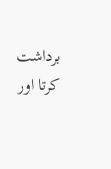برداشت کرتا اور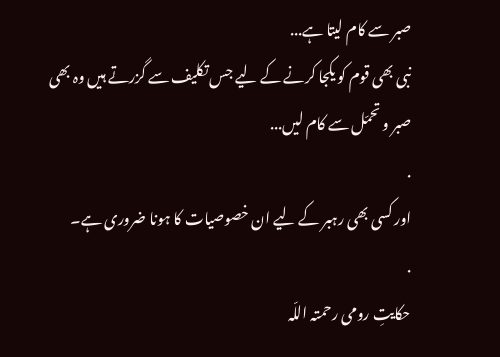صبر سے کام لیتا ہے...
نبی بھی قوم کو یکجا کرنے کے لیے جس تکلیف سے گزرتے ہیں وہ بھی صبر و تحمّل سے کام لیں...
.
اور کسی بھی رہبر کے لیے ان خصوصیات کا ہونا ضروری ہے۔
.
حکایتِ رومی رحمتہ اللّہ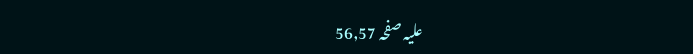علیہ صفحہ 56,57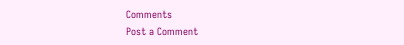Comments
Post a Comment